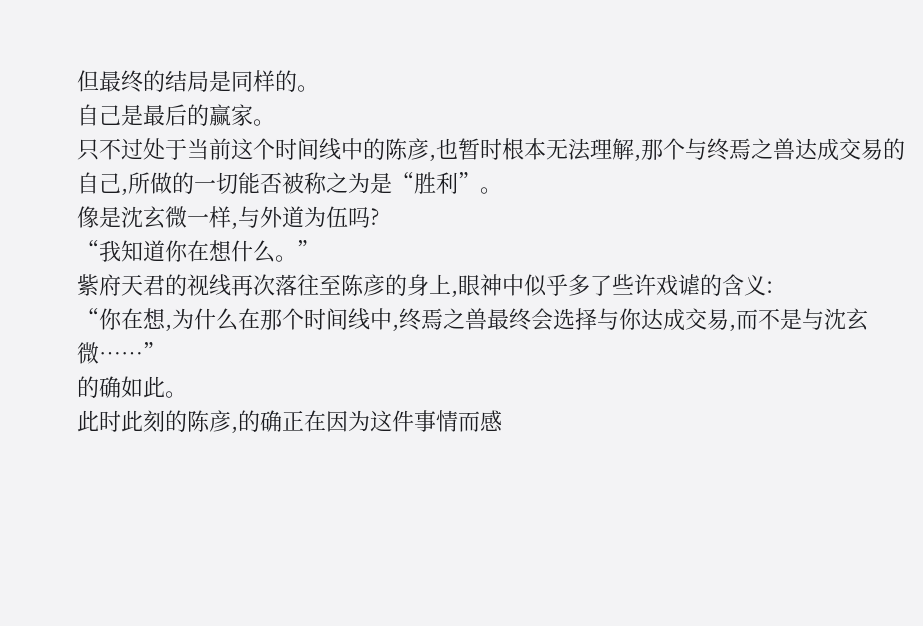但最终的结局是同样的。
自己是最后的赢家。
只不过处于当前这个时间线中的陈彦,也暂时根本无法理解,那个与终焉之兽达成交易的自己,所做的一切能否被称之为是“胜利”。
像是沈玄微一样,与外道为伍吗?
“我知道你在想什么。”
紫府天君的视线再次落往至陈彦的身上,眼神中似乎多了些许戏谑的含义:
“你在想,为什么在那个时间线中,终焉之兽最终会选择与你达成交易,而不是与沈玄微……”
的确如此。
此时此刻的陈彦,的确正在因为这件事情而感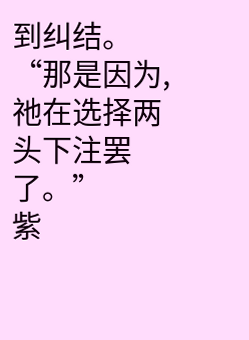到纠结。
“那是因为,祂在选择两头下注罢了。”
紫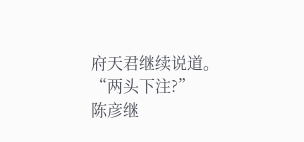府天君继续说道。
“两头下注?”
陈彦继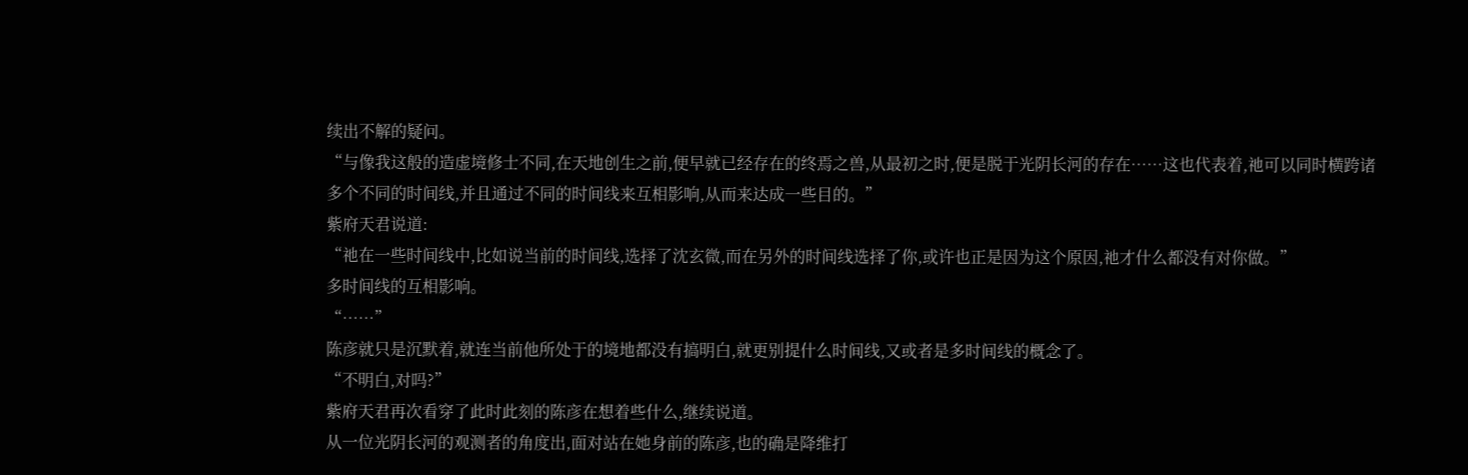续出不解的疑问。
“与像我这般的造虚境修士不同,在天地创生之前,便早就已经存在的终焉之兽,从最初之时,便是脱于光阴长河的存在……这也代表着,祂可以同时横跨诸多个不同的时间线,并且通过不同的时间线来互相影响,从而来达成一些目的。”
紫府天君说道:
“祂在一些时间线中,比如说当前的时间线,选择了沈玄微,而在另外的时间线选择了你,或许也正是因为这个原因,祂才什么都没有对你做。”
多时间线的互相影响。
“……”
陈彦就只是沉默着,就连当前他所处于的境地都没有搞明白,就更别提什么时间线,又或者是多时间线的概念了。
“不明白,对吗?”
紫府天君再次看穿了此时此刻的陈彦在想着些什么,继续说道。
从一位光阴长河的观测者的角度出,面对站在她身前的陈彦,也的确是降维打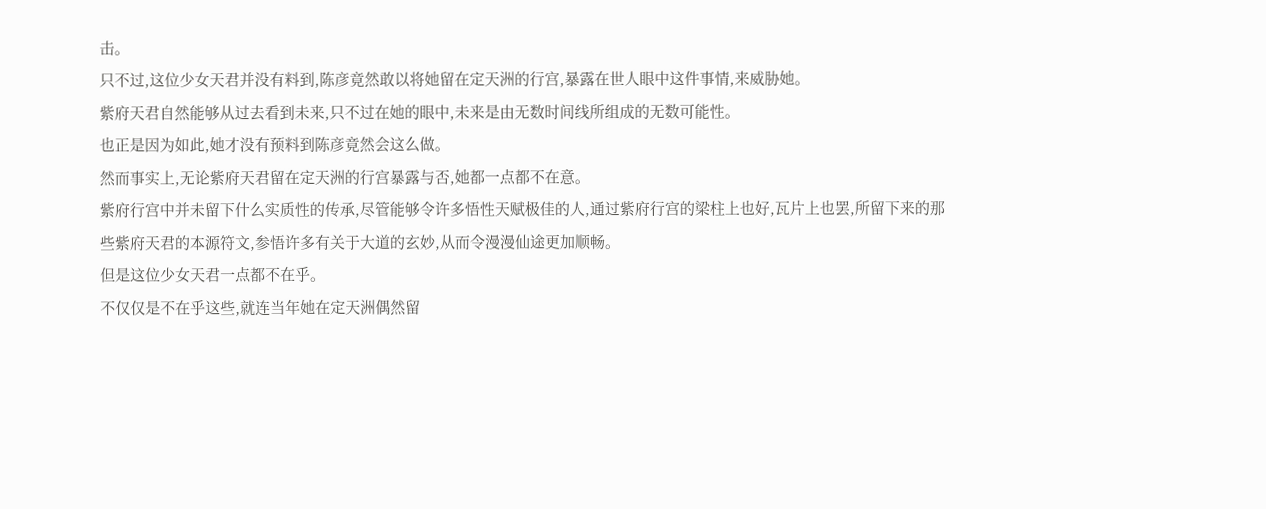击。
只不过,这位少女天君并没有料到,陈彦竟然敢以将她留在定天洲的行宫,暴露在世人眼中这件事情,来威胁她。
紫府天君自然能够从过去看到未来,只不过在她的眼中,未来是由无数时间线所组成的无数可能性。
也正是因为如此,她才没有预料到陈彦竟然会这么做。
然而事实上,无论紫府天君留在定天洲的行宫暴露与否,她都一点都不在意。
紫府行宫中并未留下什么实质性的传承,尽管能够令许多悟性天赋极佳的人,通过紫府行宫的梁柱上也好,瓦片上也罢,所留下来的那些紫府天君的本源符文,参悟许多有关于大道的玄妙,从而令漫漫仙途更加顺畅。
但是这位少女天君一点都不在乎。
不仅仅是不在乎这些,就连当年她在定天洲偶然留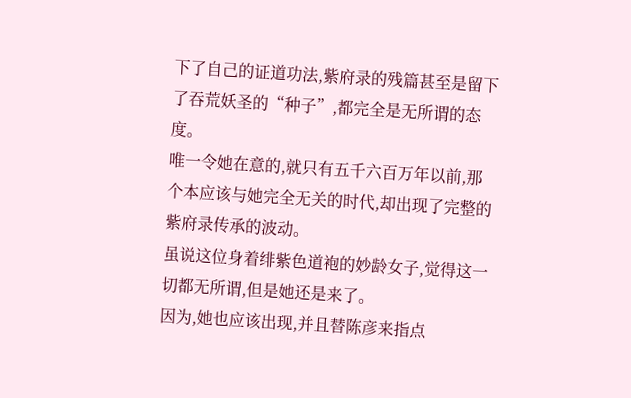下了自己的证道功法,紫府录的残篇甚至是留下了吞荒妖圣的“种子”,都完全是无所谓的态度。
唯一令她在意的,就只有五千六百万年以前,那个本应该与她完全无关的时代,却出现了完整的紫府录传承的波动。
虽说这位身着绯紫色道袍的妙龄女子,觉得这一切都无所谓,但是她还是来了。
因为,她也应该出现,并且替陈彦来指点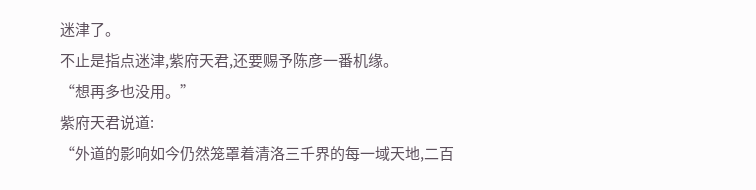迷津了。
不止是指点迷津,紫府天君,还要赐予陈彦一番机缘。
“想再多也没用。”
紫府天君说道:
“外道的影响如今仍然笼罩着清洛三千界的每一域天地,二百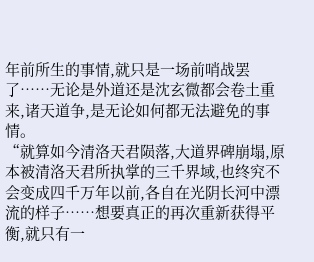年前所生的事情,就只是一场前哨战罢了……无论是外道还是沈玄微都会卷土重来,诸天道争,是无论如何都无法避免的事情。
“就算如今清洛天君陨落,大道界碑崩塌,原本被清洛天君所执掌的三千界域,也终究不会变成四千万年以前,各自在光阴长河中漂流的样子……想要真正的再次重新获得平衡,就只有一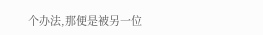个办法,那便是被另一位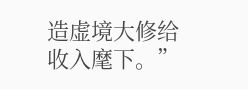造虚境大修给收入麾下。”